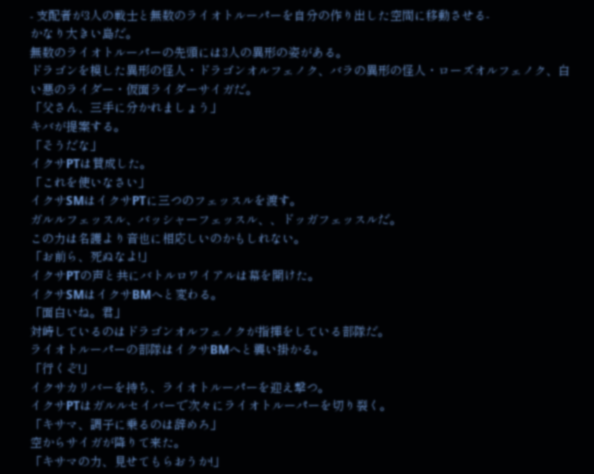- 支配者が3人の戦士と無数のライオトルーパーを自分の作り出した空間に移動させる-
かなり大きい島だ。
無数のライオトルーパーの先頭には3人の異形の姿がある。
ドラゴンを模した異形の怪人・ドラゴンオルフェノク、バラの異形の怪人・ローズオルフェノク、白い悪のライダー・仮面ライダーサイガだ。
「父さん、三手に分かれましょう」
キバが提案する。
「そうだな」
イクサPTは賛成した。
「これを使いなさい」
イクサSMはイクサPTに三つのフェッスルを渡す。
ガルルフェッスル、バッシャーフェッスル、、ドッガフェッスルだ。
この力は名護より音也に相応しいのかもしれない。
「お前ら、死ぬなよ!」
イクサPTの声と共にバトルロワイアルは幕を開けた。
イクサSMはイクサBMへと変わる。
「面白いね。君」
対峙しているのはドラゴンオルフェノクが指揮をしている部隊だ。
ライオトルーパーの部隊はイクサBMへと襲い掛かる。
「行くぞ!」
イクサカリバーを持ち、ライオトルーパーを迎え撃つ。
イクサPTはガルルセイバーで次々にライオトルーパーを切り裂く。
「キサマ、調子に乗るのは辞めろ」
空からサイガが降りて来た。
「キサマの力、見せてもらおうか!」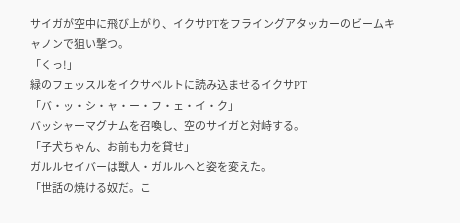サイガが空中に飛び上がり、イクサPTをフライングアタッカーのビームキャノンで狙い撃つ。
「くっ!」
緑のフェッスルをイクサベルトに読み込ませるイクサPT
「バ・ッ・シ・ャ・ー・フ・ェ・イ・ク」
バッシャーマグナムを召喚し、空のサイガと対峙する。
「子犬ちゃん、お前も力を貸せ」
ガルルセイバーは獣人・ガルルへと姿を変えた。
「世話の焼ける奴だ。こ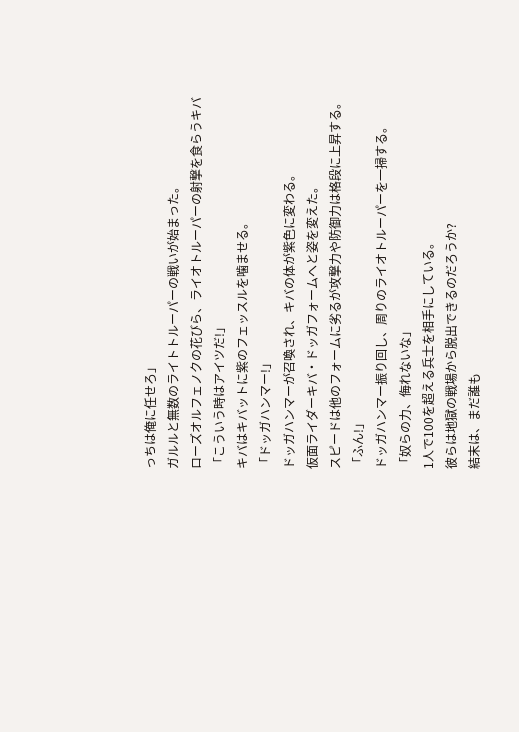っちは俺に任せろ」
ガルルと無数のライトトルーパーの戦いが始まった。
ローズオルフェノクの花びら、ライオトルーパーの射撃を食らうキバ
「こういう時はアイツだ!」
キバはキバットに紫のフェッスルを噛ませる。
「ドッガハンマー!」
ドッガハンマーが召喚され、キバの体が紫色に変わる。
仮面ライダーキバ・ドッガフォームへと姿を変えた。
スピードは他のフォームに劣るが攻撃力や防御力は格段に上昇する。
「ふん!」
ドッガハンマー振り回し、周りのライオトルーパーを一掃する。
「奴らの力、侮れないな」
1人で100を超える兵士を相手にしている。
彼らは地獄の戦場から脱出できるのだろうか?
結末は、まだ誰も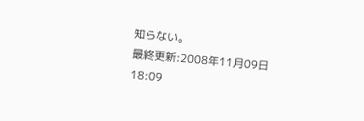知らない。
最終更新:2008年11月09日 18:09